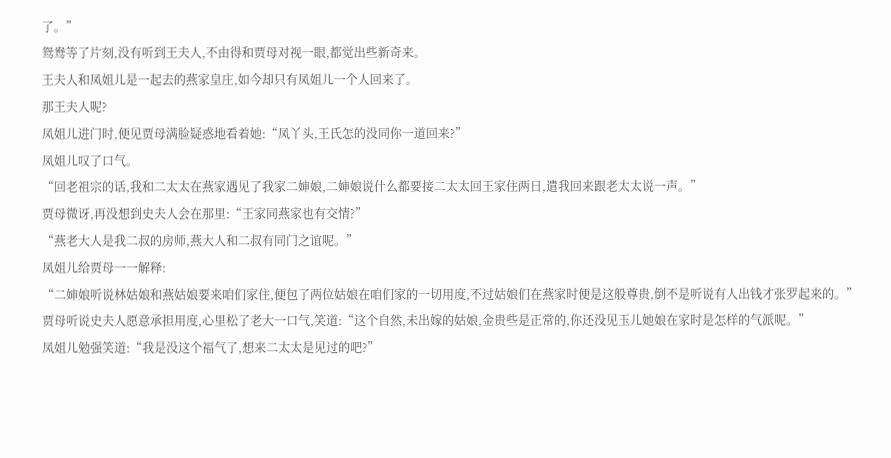了。”
鸳鸯等了片刻,没有听到王夫人,不由得和贾母对视一眼,都觉出些新奇来。
王夫人和凤姐儿是一起去的燕家皇庄,如今却只有凤姐儿一个人回来了。
那王夫人呢?
凤姐儿进门时,便见贾母满脸疑惑地看着她:“凤丫头,王氏怎的没同你一道回来?”
凤姐儿叹了口气。
“回老祖宗的话,我和二太太在燕家遇见了我家二婶娘,二婶娘说什么都要接二太太回王家住两日,遣我回来跟老太太说一声。”
贾母微讶,再没想到史夫人会在那里:“王家同燕家也有交情?”
“燕老大人是我二叔的房师,燕大人和二叔有同门之谊呢。”
凤姐儿给贾母一一解释:
“二婶娘听说林姑娘和燕姑娘要来咱们家住,便包了两位姑娘在咱们家的一切用度,不过姑娘们在燕家时便是这般尊贵,倒不是听说有人出钱才张罗起来的。”
贾母听说史夫人愿意承担用度,心里松了老大一口气,笑道:“这个自然,未出嫁的姑娘,金贵些是正常的,你还没见玉儿她娘在家时是怎样的气派呢。”
凤姐儿勉强笑道:“我是没这个福气了,想来二太太是见过的吧?”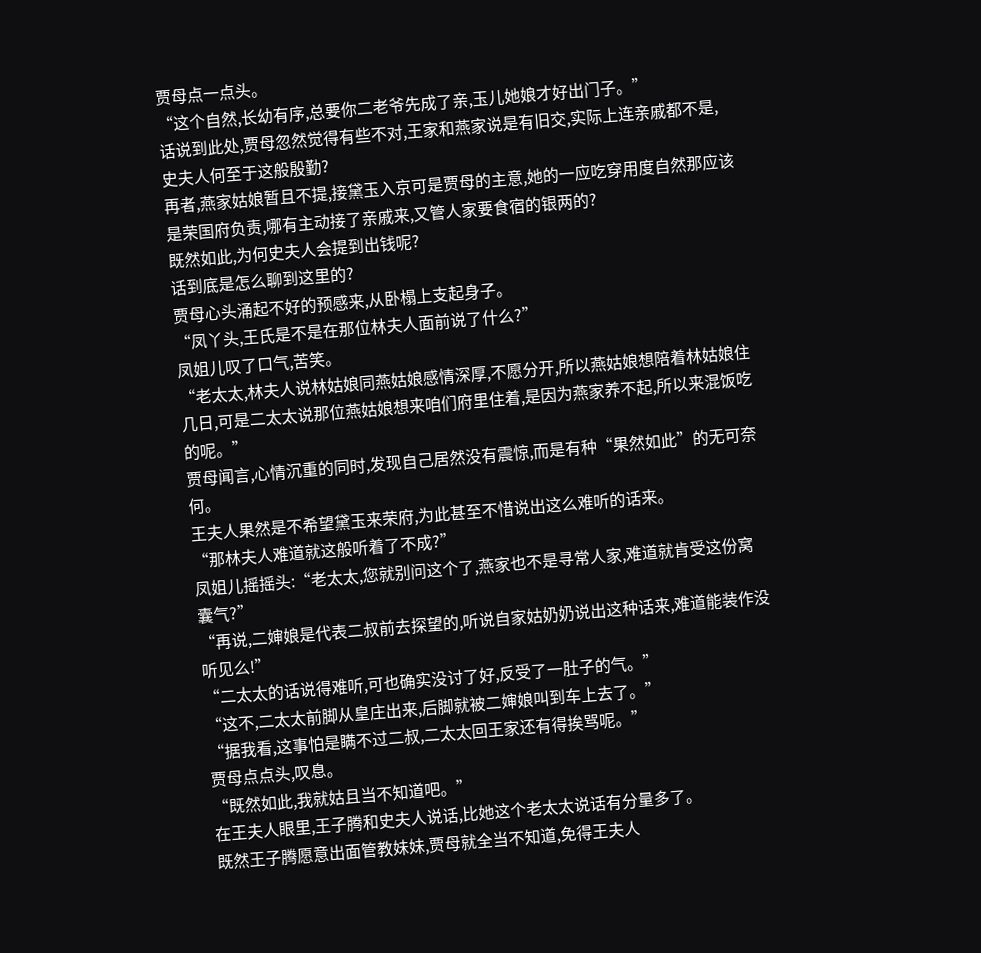贾母点一点头。
“这个自然,长幼有序,总要你二老爷先成了亲,玉儿她娘才好出门子。”
话说到此处,贾母忽然觉得有些不对,王家和燕家说是有旧交,实际上连亲戚都不是,史夫人何至于这般殷勤?
再者,燕家姑娘暂且不提,接黛玉入京可是贾母的主意,她的一应吃穿用度自然那应该是荣国府负责,哪有主动接了亲戚来,又管人家要食宿的银两的?
既然如此,为何史夫人会提到出钱呢?
话到底是怎么聊到这里的?
贾母心头涌起不好的预感来,从卧榻上支起身子。
“凤丫头,王氏是不是在那位林夫人面前说了什么?”
凤姐儿叹了口气,苦笑。
“老太太,林夫人说林姑娘同燕姑娘感情深厚,不愿分开,所以燕姑娘想陪着林姑娘住几日,可是二太太说那位燕姑娘想来咱们府里住着,是因为燕家养不起,所以来混饭吃的呢。”
贾母闻言,心情沉重的同时,发现自己居然没有震惊,而是有种“果然如此”的无可奈何。
王夫人果然是不希望黛玉来荣府,为此甚至不惜说出这么难听的话来。
“那林夫人难道就这般听着了不成?”
凤姐儿摇摇头:“老太太,您就别问这个了,燕家也不是寻常人家,难道就肯受这份窝囊气?”
“再说,二婶娘是代表二叔前去探望的,听说自家姑奶奶说出这种话来,难道能装作没听见么!”
“二太太的话说得难听,可也确实没讨了好,反受了一肚子的气。”
“这不,二太太前脚从皇庄出来,后脚就被二婶娘叫到车上去了。”
“据我看,这事怕是瞒不过二叔,二太太回王家还有得挨骂呢。”
贾母点点头,叹息。
“既然如此,我就姑且当不知道吧。”
在王夫人眼里,王子腾和史夫人说话,比她这个老太太说话有分量多了。
既然王子腾愿意出面管教妹妹,贾母就全当不知道,免得王夫人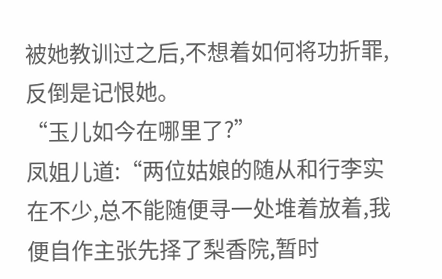被她教训过之后,不想着如何将功折罪,反倒是记恨她。
“玉儿如今在哪里了?”
凤姐儿道:“两位姑娘的随从和行李实在不少,总不能随便寻一处堆着放着,我便自作主张先择了梨香院,暂时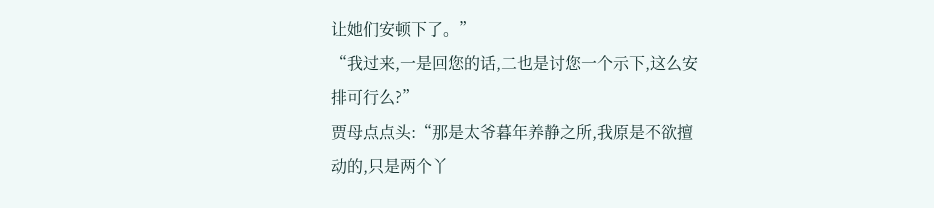让她们安顿下了。”
“我过来,一是回您的话,二也是讨您一个示下,这么安排可行么?”
贾母点点头:“那是太爷暮年养静之所,我原是不欲擅动的,只是两个丫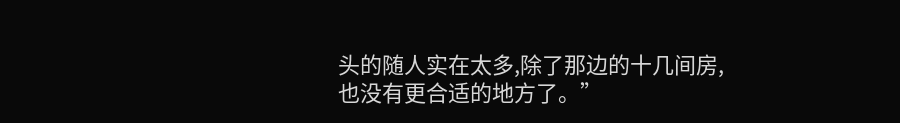头的随人实在太多,除了那边的十几间房,也没有更合适的地方了。”